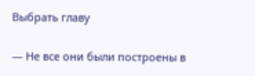Выбрать главу

— Не все они были построены в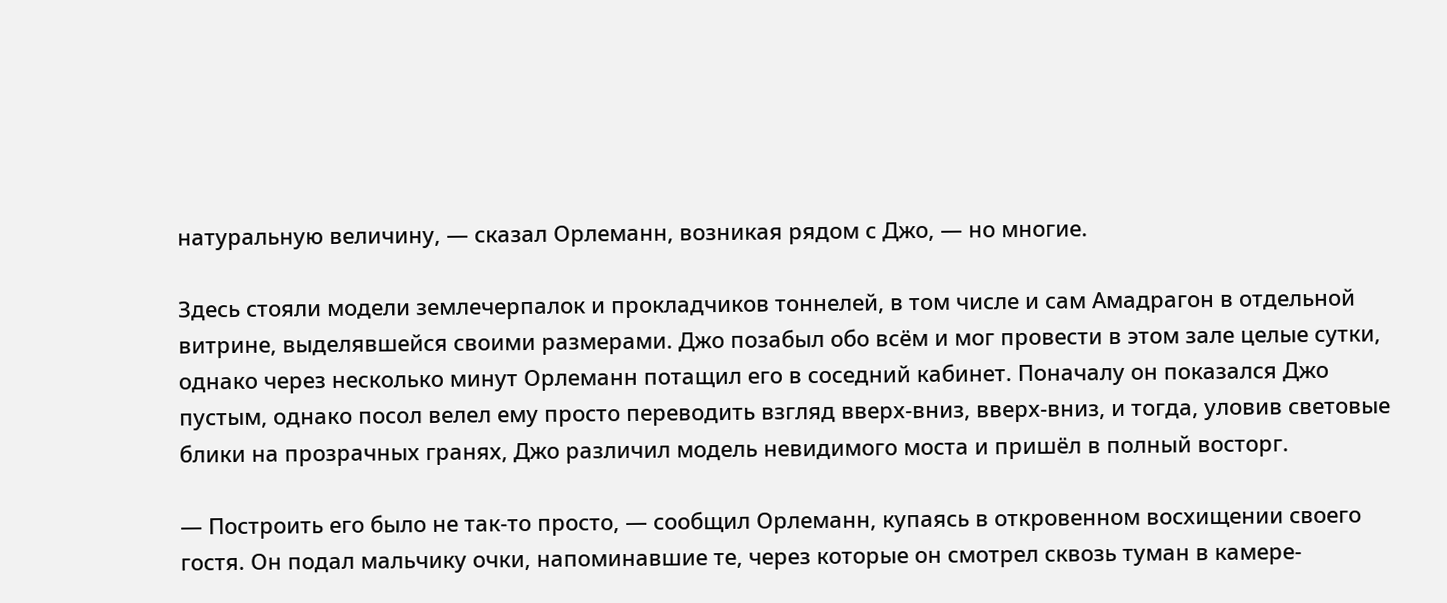натуральную величину, — сказал Орлеманн, возникая рядом с Джо, — но многие.

Здесь стояли модели землечерпалок и прокладчиков тоннелей, в том числе и сам Амадрагон в отдельной витрине, выделявшейся своими размерами. Джо позабыл обо всём и мог провести в этом зале целые сутки, однако через несколько минут Орлеманн потащил его в соседний кабинет. Поначалу он показался Джо пустым, однако посол велел ему просто переводить взгляд вверх-вниз, вверх-вниз, и тогда, уловив световые блики на прозрачных гранях, Джо различил модель невидимого моста и пришёл в полный восторг.

— Построить его было не так-то просто, — сообщил Орлеманн, купаясь в откровенном восхищении своего гостя. Он подал мальчику очки, напоминавшие те, через которые он смотрел сквозь туман в камере-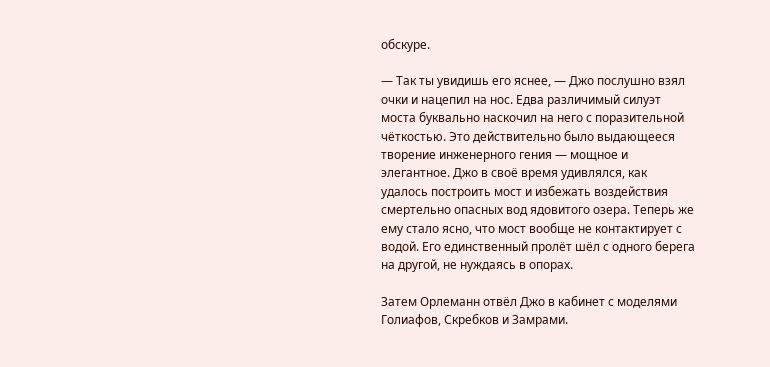обскуре.

— Так ты увидишь его яснее, — Джо послушно взял очки и нацепил на нос. Едва различимый силуэт моста буквально наскочил на него с поразительной чёткостью. Это действительно было выдающееся творение инженерного гения — мощное и элегантное. Джо в своё время удивлялся, как удалось построить мост и избежать воздействия смертельно опасных вод ядовитого озера. Теперь же ему стало ясно, что мост вообще не контактирует с водой. Его единственный пролёт шёл с одного берега на другой, не нуждаясь в опорах.

Затем Орлеманн отвёл Джо в кабинет с моделями Голиафов, Скребков и Замрами.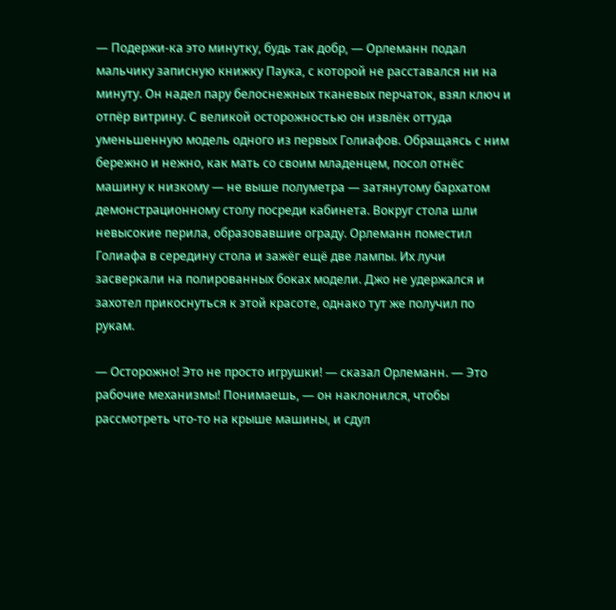— Подержи-ка это минутку, будь так добр, — Орлеманн подал мальчику записную книжку Паука, с которой не расставался ни на минуту. Он надел пару белоснежных тканевых перчаток, взял ключ и отпёр витрину. С великой осторожностью он извлёк оттуда уменьшенную модель одного из первых Голиафов. Обращаясь с ним бережно и нежно, как мать со своим младенцем, посол отнёс машину к низкому — не выше полуметра — затянутому бархатом демонстрационному столу посреди кабинета. Вокруг стола шли невысокие перила, образовавшие ограду. Орлеманн поместил Голиафа в середину стола и зажёг ещё две лампы. Их лучи засверкали на полированных боках модели. Джо не удержался и захотел прикоснуться к этой красоте, однако тут же получил по рукам.

— Осторожно! Это не просто игрушки! — сказал Орлеманн. — Это рабочие механизмы! Понимаешь, — он наклонился, чтобы рассмотреть что-то на крыше машины, и сдул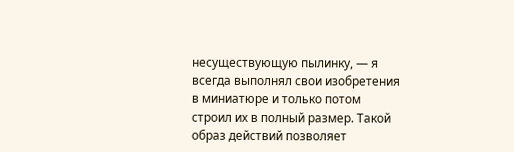несуществующую пылинку, — я всегда выполнял свои изобретения в миниатюре и только потом строил их в полный размер. Такой образ действий позволяет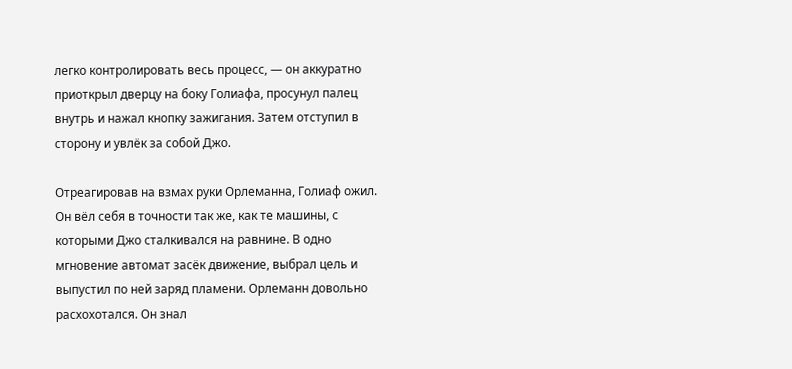легко контролировать весь процесс, — он аккуратно приоткрыл дверцу на боку Голиафа, просунул палец внутрь и нажал кнопку зажигания. Затем отступил в сторону и увлёк за собой Джо.

Отреагировав на взмах руки Орлеманна, Голиаф ожил. Он вёл себя в точности так же, как те машины, с которыми Джо сталкивался на равнине. В одно мгновение автомат засёк движение, выбрал цель и выпустил по ней заряд пламени. Орлеманн довольно расхохотался. Он знал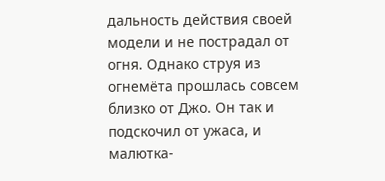дальность действия своей модели и не пострадал от огня. Однако струя из огнемёта прошлась совсем близко от Джо. Он так и подскочил от ужаса, и малютка-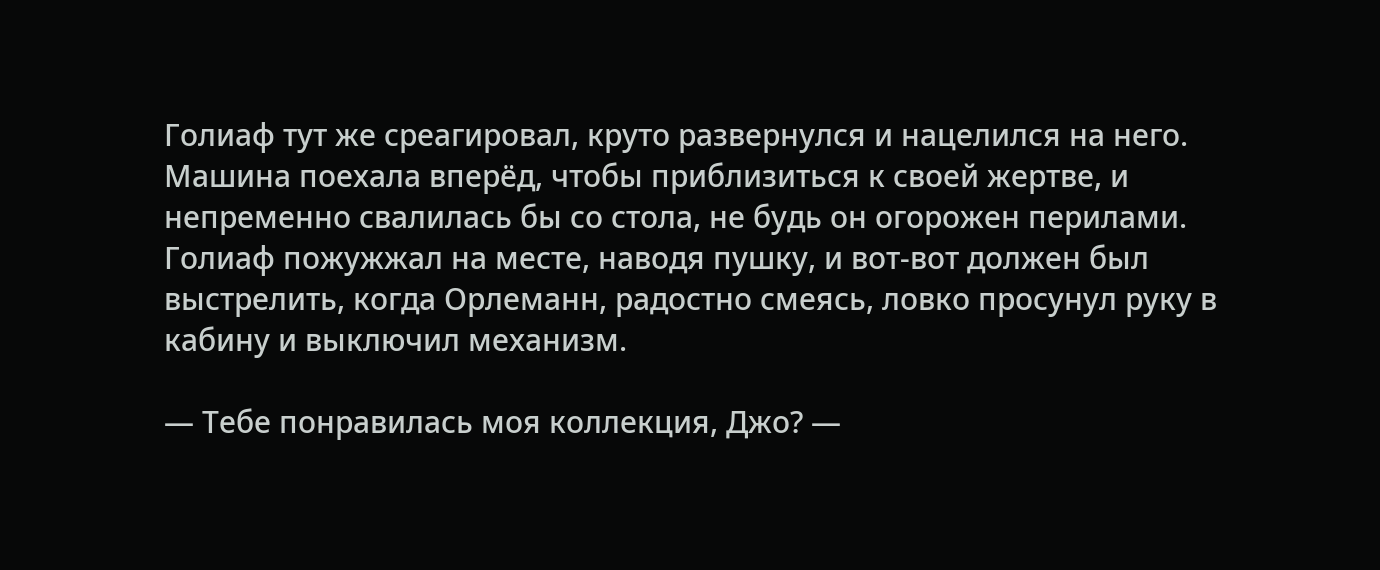Голиаф тут же среагировал, круто развернулся и нацелился на него. Машина поехала вперёд, чтобы приблизиться к своей жертве, и непременно свалилась бы со стола, не будь он огорожен перилами. Голиаф пожужжал на месте, наводя пушку, и вот-вот должен был выстрелить, когда Орлеманн, радостно смеясь, ловко просунул руку в кабину и выключил механизм.

— Тебе понравилась моя коллекция, Джо? —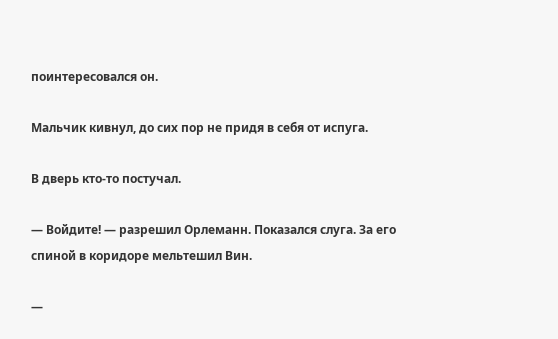поинтересовался он.

Мальчик кивнул, до сих пор не придя в себя от испуга.

В дверь кто-то постучал.

— Войдите! — разрешил Орлеманн. Показался слуга. За его спиной в коридоре мельтешил Вин.

—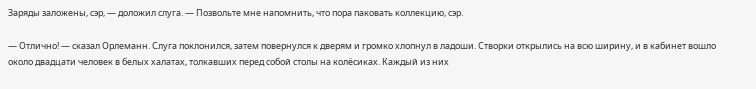Заряды заложены, сэр, — доложил слуга. — Позвольте мне напомнить, что пора паковать коллекцию, сэр.

— Отлично! — сказал Орлеманн. Слуга поклонился, затем повернулся к дверям и громко хлопнул в ладоши. Створки открылись на всю ширину, и в кабинет вошло около двадцати человек в белых халатах, толкавших перед собой столы на колёсиках. Каждый из них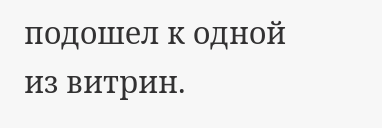подошел к одной из витрин.